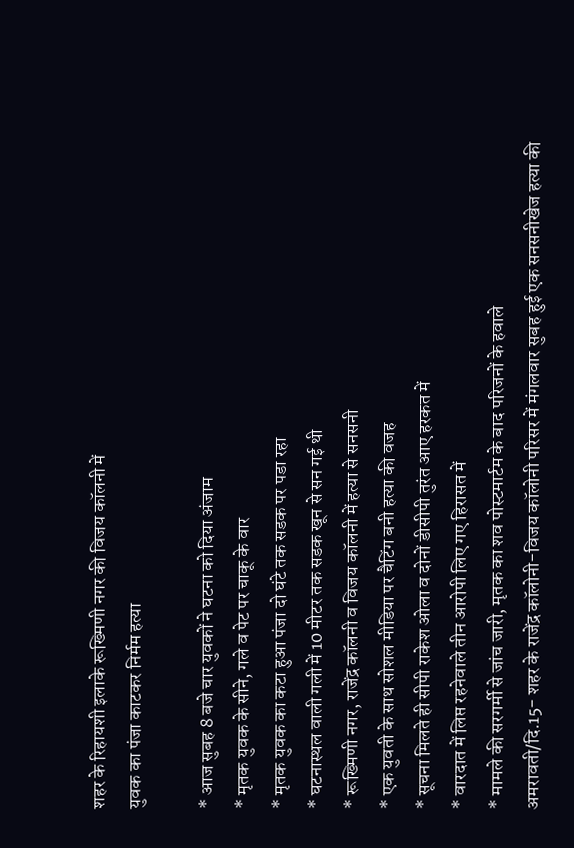शहर के रिहायशी इलाके रूख्मिणी नगर की विजय कॉलनी में
युवक का पंजा काटकर निर्मम हत्या

* आज सुबह 8 बजे चार युवकों ने घटना को दिया अंजाम
* मृतक युवक के सीने, गले व पेट पर चाकू के वार
* मृतक युवक का कटा हुआ पंजा दो घंटे तक सडक पर पडा रहा
* घटनास्थल वाली गली में 10 मीटर तक सडक खून से सन गई थी
* रूख्मिणी नगर, राजेंद्र कॉलनी व विजय कॉलनी में हत्या से सनसनी
* एक युवती के साथ सोशल मीडिया पर चैटिंग बनी हत्या की वजह
* सूचना मिलते ही सीपी राकेश ओला व दोनों डीसीपी तुरंत आए हरकत में
* वारदात में लिप्त रहनेवाले तीन आरोपी लिए गए हिरासत में
* मामले की सरगर्मी से जांच जारी, मृतक का शव पोस्टमार्टम के बाद परिजनों के हवाले
अमरावती/दि.15- शहर के राजेंद्र कॉलोनी-विजय कॉलोनी परिसर में मंगलवार सुबह हुई एक सनसनीखेज हत्या की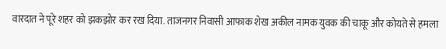वारदात ने पूरे शहर को झकझोर कर रख दिया. ताजनगर निवासी आफाक शेख अकील नामक युवक की चाकू और कोयते से हमला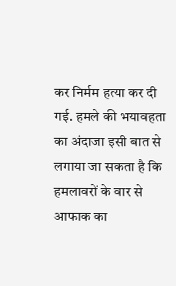कर निर्मम हत्या कर दी गई. हमले की भयावहता का अंदाजा इसी बात से लगाया जा सकता है कि हमलावरों के वार से आफाक का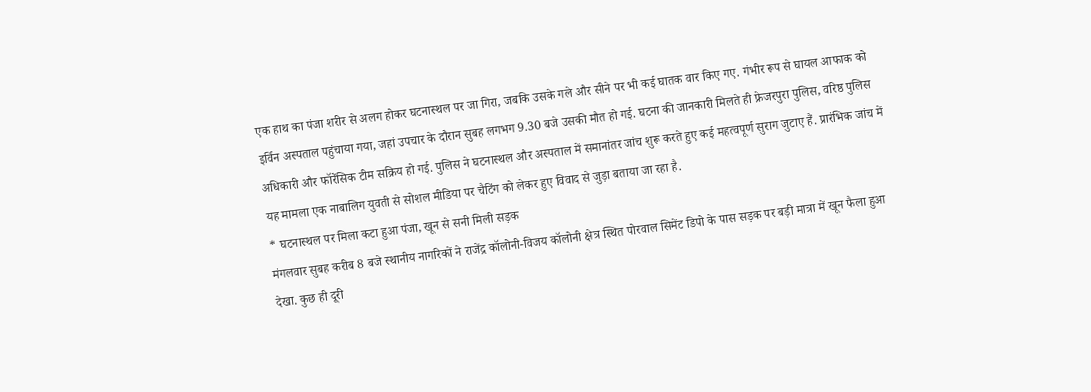एक हाथ का पंजा शरीर से अलग होकर घटनास्थल पर जा गिरा, जबकि उसके गले और सीने पर भी कई घातक वार किए गए. गंभीर रूप से घायल आफाक को इर्विन अस्पताल पहुंचाया गया, जहां उपचार के दौरान सुबह लगभग 9.30 बजे उसकी मौत हो गई. घटना की जानकारी मिलते ही फ्रेजरपुरा पुलिस, वरिष्ठ पुलिस अधिकारी और फॉरेंसिक टीम सक्रिय हो गई. पुलिस ने घटनास्थल और अस्पताल में समानांतर जांच शुरू करते हुए कई महत्वपूर्ण सुराग जुटाए हैं. प्रारंभिक जांच में यह मामला एक नाबालिग युवती से सोशल मीडिया पर चैटिंग को लेकर हुए विवाद से जुड़ा बताया जा रहा है.
* घटनास्थल पर मिला कटा हुआ पंजा, खून से सनी मिली सड़क
मंगलवार सुबह करीब 8 बजे स्थानीय नागरिकों ने राजेंद्र कॉलोनी-विजय कॉलोनी क्षेत्र स्थित पोरवाल सिमेंट डिपो के पास सड़क पर बड़ी मात्रा में खून फैला हुआ देखा. कुछ ही दूरी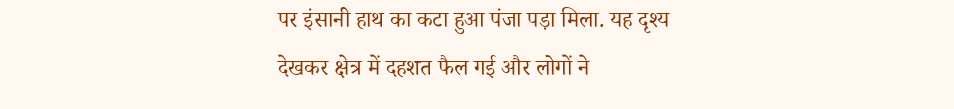पर इंसानी हाथ का कटा हुआ पंजा पड़ा मिला. यह दृश्य देखकर क्षेत्र में दहशत फैल गई और लोगों ने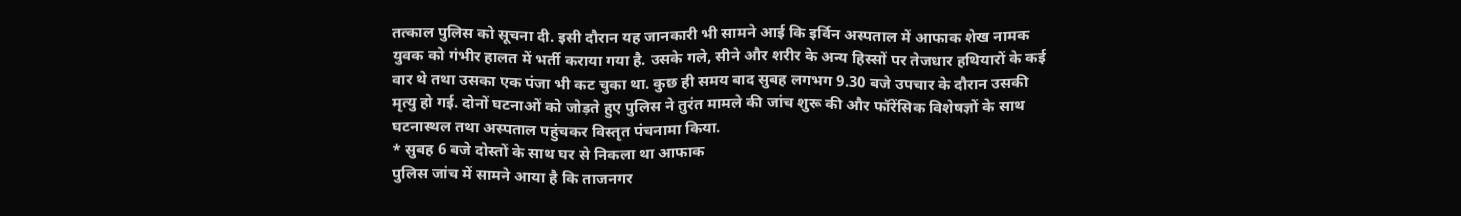तत्काल पुलिस को सूचना दी. इसी दौरान यह जानकारी भी सामने आई कि इर्विन अस्पताल में आफाक शेख नामक युवक को गंभीर हालत में भर्ती कराया गया है. उसके गले, सीने और शरीर के अन्य हिस्सों पर तेजधार हथियारों के कई वार थे तथा उसका एक पंजा भी कट चुका था. कुछ ही समय बाद सुबह लगभग 9.30 बजे उपचार के दौरान उसकी मृत्यु हो गई. दोनों घटनाओं को जोड़ते हुए पुलिस ने तुरंत मामले की जांच शुरू की और फॉरेंसिक विशेषज्ञों के साथ घटनास्थल तथा अस्पताल पहुंचकर विस्तृत पंचनामा किया.
* सुबह 6 बजे दोस्तों के साथ घर से निकला था आफाक
पुलिस जांच में सामने आया है कि ताजनगर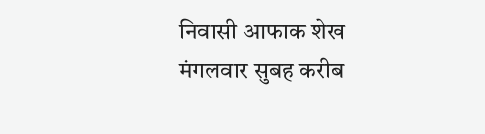निवासी आफाक शेख मंगलवार सुबह करीब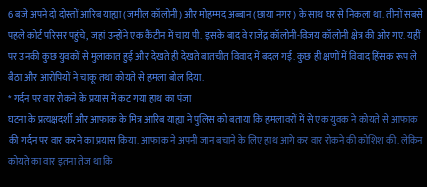6 बजे अपने दो दोस्तों आरिब याह्या (जमील कॉलोनी) और मोहम्मद अब्बान (छाया नगर) के साथ घर से निकला था. तीनों सबसे पहले कोर्ट परिसर पहुंचे, जहां उन्होंने एक कैंटीन में चाय पी. इसके बाद वे राजेंद्र कॉलोनी-विजय कॉलोनी क्षेत्र की ओर गए. यहीं पर उनकी कुछ युवकों से मुलाकात हुई और देखते ही देखते बातचीत विवाद में बदल गई. कुछ ही क्षणों में विवाद हिंसक रूप ले बैठा और आरोपियों ने चाकू तथा कोयते से हमला बोल दिया.
* गर्दन पर वार रोकने के प्रयास में कट गया हाथ का पंजा
घटना के प्रत्यक्षदर्शी और आफाक के मित्र आरिब याह्या ने पुलिस को बताया कि हमलावरों में से एक युवक ने कोयते से आफाक की गर्दन पर वार करने का प्रयास किया. आफाक ने अपनी जान बचाने के लिए हाथ आगे कर वार रोकने की कोशिश की. लेकिन कोयते का वार इतना तेज था कि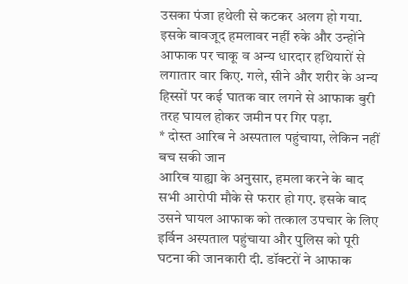उसका पंजा हथेली से कटकर अलग हो गया. इसके बावजूद हमलावर नहीं रुके और उन्होंने आफाक पर चाकू व अन्य धारदार हथियारों से लगातार वार किए. गले, सीने और शरीर के अन्य हिस्सों पर कई घातक वार लगने से आफाक बुरी तरह घायल होकर जमीन पर गिर पड़ा.
* दोस्त आरिब ने अस्पताल पहुंचाया, लेकिन नहीं बच सकी जान
आरिब याह्या के अनुसार, हमला करने के बाद सभी आरोपी मौके से फरार हो गए. इसके बाद उसने घायल आफाक को तत्काल उपचार के लिए इर्विन अस्पताल पहुंचाया और पुलिस को पूरी घटना की जानकारी दी. डॉक्टरों ने आफाक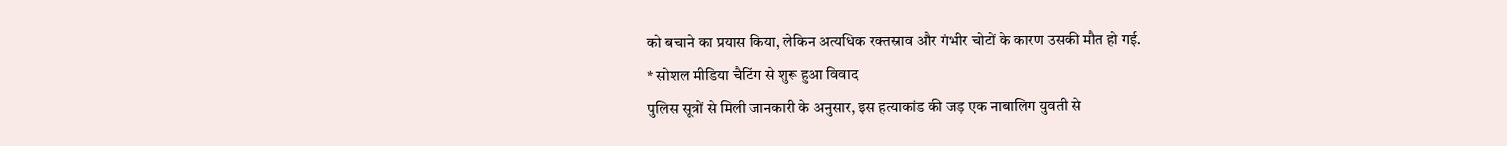को बचाने का प्रयास किया, लेकिन अत्यधिक रक्तस्राव और गंभीर चोटों के कारण उसकी मौत हो गई.
* सोशल मीडिया चैटिंग से शुरू हुआ विवाद
पुलिस सूत्रों से मिली जानकारी के अनुसार, इस हत्याकांड की जड़ एक नाबालिग युवती से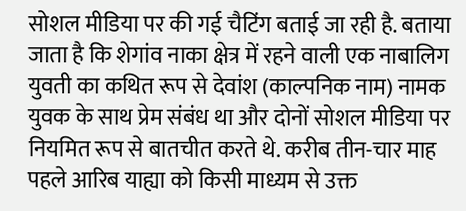सोशल मीडिया पर की गई चैटिंग बताई जा रही है. बताया जाता है कि शेगांव नाका क्षेत्र में रहने वाली एक नाबालिग युवती का कथित रूप से देवांश (काल्पनिक नाम) नामक युवक के साथ प्रेम संबंध था और दोनों सोशल मीडिया पर नियमित रूप से बातचीत करते थे. करीब तीन-चार माह पहले आरिब याह्या को किसी माध्यम से उक्त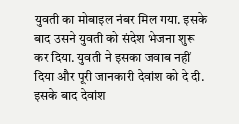युवती का मोबाइल नंबर मिल गया. इसके बाद उसने युवती को संदेश भेजना शुरू कर दिया. युवती ने इसका जवाब नहीं दिया और पूरी जानकारी देवांश को दे दी. इसके बाद देवांश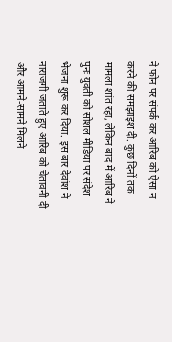ने फोन पर संपर्क कर आरिब को ऐसा न करने की समझाइश दी. कुछ दिनों तक मामला शांत रहा, लेकिन बाद में आरिब ने पुनः युवती को सोशल मीडिया पर संदेश भेजना शुरू कर दिया. इस बार देवांश ने नाराजगी जताते हुए आरिब को चेतावनी दी और आमने-सामने मिलने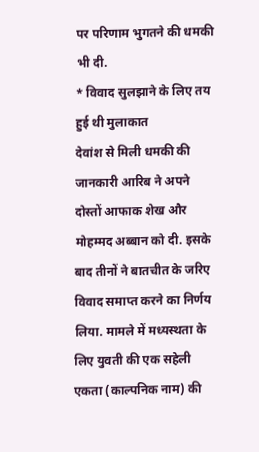पर परिणाम भुगतने की धमकी भी दी.
* विवाद सुलझाने के लिए तय हुई थी मुलाकात
देवांश से मिली धमकी की जानकारी आरिब ने अपने दोस्तों आफाक शेख और मोहम्मद अब्बान को दी. इसके बाद तीनों ने बातचीत के जरिए विवाद समाप्त करने का निर्णय लिया. मामले में मध्यस्थता के लिए युवती की एक सहेली एकता (काल्पनिक नाम) की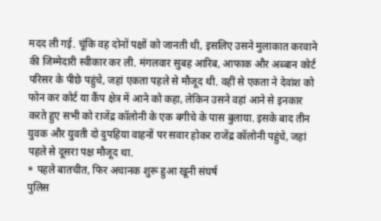मदद ली गई. चूंकि वह दोनों पक्षों को जानती थी, इसलिए उसने मुलाकात करवाने की जिम्मेदारी स्वीकार कर ली. मंगलवार सुबह आरिब, आफाक और अब्बान कोर्ट परिसर के पीछे पहुंचे, जहां एकता पहले से मौजूद थी. वहीं से एकता ने देवांश को फोन कर कोर्ट या कैंप क्षेत्र में आने को कहा, लेकिन उसने वहां आने से इनकार करते हुए सभी को राजेंद्र कॉलोनी के एक बगीचे के पास बुलाया. इसके बाद तीन युवक और युवती दो दुपहिया वाहनों पर सवार होकर राजेंद्र कॉलोनी पहुंचे, जहां पहले से दूसरा पक्ष मौजूद था.
* पहले बातचीत, फिर अचानक शुरू हुआ खूनी संघर्ष
पुलिस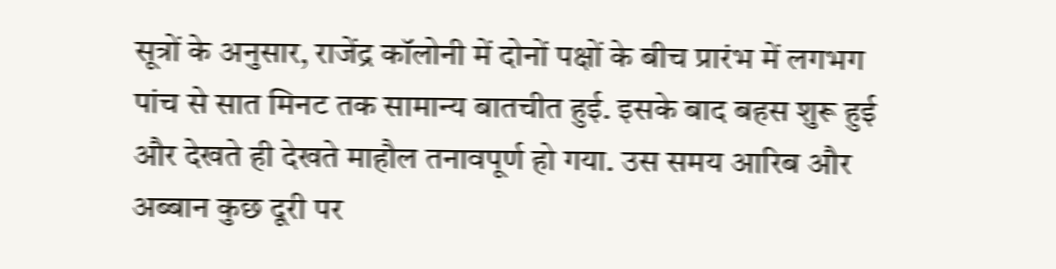सूत्रों के अनुसार, राजेंद्र कॉलोनी में दोनों पक्षों के बीच प्रारंभ में लगभग पांच से सात मिनट तक सामान्य बातचीत हुई. इसके बाद बहस शुरू हुई और देखते ही देखते माहौल तनावपूर्ण हो गया. उस समय आरिब और अब्बान कुछ दूरी पर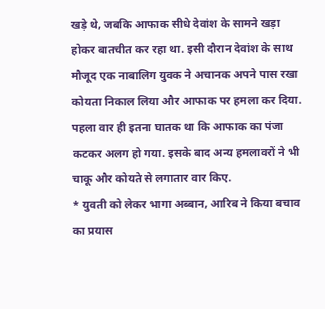खड़े थे, जबकि आफाक सीधे देवांश के सामने खड़ा होकर बातचीत कर रहा था. इसी दौरान देवांश के साथ मौजूद एक नाबालिग युवक ने अचानक अपने पास रखा कोयता निकाल लिया और आफाक पर हमला कर दिया. पहला वार ही इतना घातक था कि आफाक का पंजा कटकर अलग हो गया. इसके बाद अन्य हमलावरों ने भी चाकू और कोयते से लगातार वार किए.
* युवती को लेकर भागा अब्बान, आरिब ने किया बचाव का प्रयास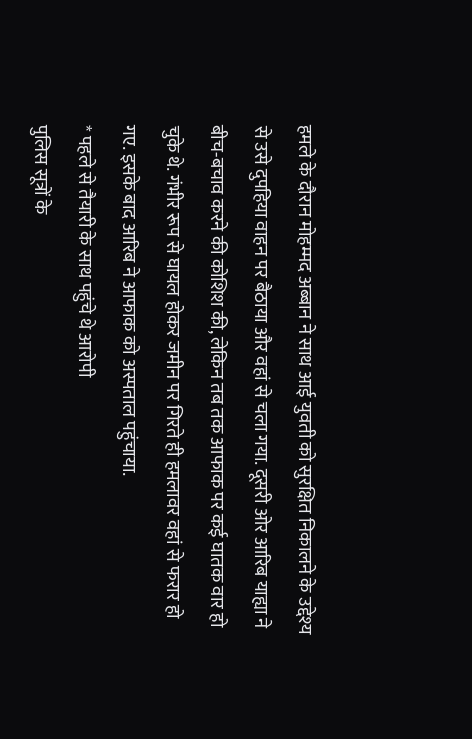हमले के दौरान मोहम्मद अब्बान ने साथ आई युवती को सुरक्षित निकालने के उद्देश्य से उसे दुपहिया वाहन पर बैठाया और वहां से चला गया. दूसरी ओर आरिब याह्या ने बीच-बचाव करने की कोशिश की, लेकिन तब तक आफाक पर कई घातक वार हो चुके थे. गंभीर रूप से घायल होकर जमीन पर गिरते ही हमलावर वहां से फरार हो गए. इसके बाद आरिब ने आफाक को अस्पताल पहुंचाया.
* पहले से तैयारी के साथ पहुंचे थे आरोपी
पुलिस सूत्रों के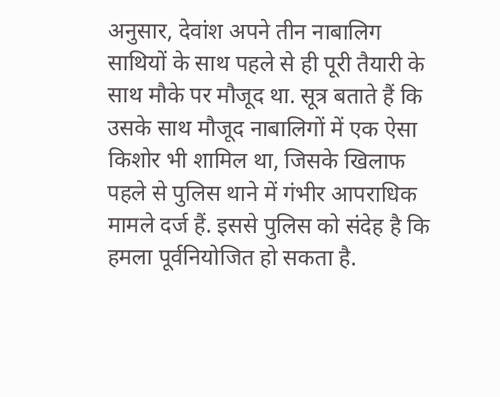अनुसार, देवांश अपने तीन नाबालिग साथियों के साथ पहले से ही पूरी तैयारी के साथ मौके पर मौजूद था. सूत्र बताते हैं कि उसके साथ मौजूद नाबालिगों में एक ऐसा किशोर भी शामिल था, जिसके खिलाफ पहले से पुलिस थाने में गंभीर आपराधिक मामले दर्ज हैं. इससे पुलिस को संदेह है कि हमला पूर्वनियोजित हो सकता है.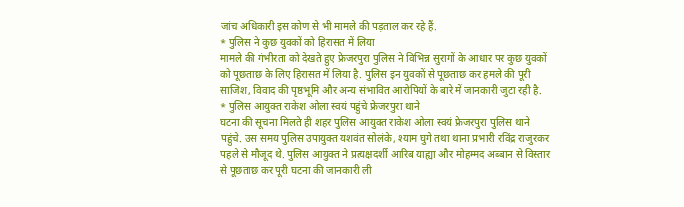जांच अधिकारी इस कोण से भी मामले की पड़ताल कर रहे हैं.
* पुलिस ने कुछ युवकों को हिरासत में लिया
मामले की गंभीरता को देखते हुए फ्रेजरपुरा पुलिस ने विभिन्न सुरागों के आधार पर कुछ युवकों को पूछताछ के लिए हिरासत में लिया है. पुलिस इन युवकों से पूछताछ कर हमले की पूरी साजिश, विवाद की पृष्ठभूमि और अन्य संभावित आरोपियों के बारे में जानकारी जुटा रही है.
* पुलिस आयुक्त राकेश ओला स्वयं पहुंचे फ्रेजरपुरा थाने
घटना की सूचना मिलते ही शहर पुलिस आयुक्त राकेश ओला स्वयं फ्रेजरपुरा पुलिस थाने पहुंचे. उस समय पुलिस उपायुक्त यशवंत सोलंके, श्याम घुगे तथा थाना प्रभारी रविंद्र राजुरकर पहले से मौजूद थे. पुलिस आयुक्त ने प्रत्यक्षदर्शी आरिब याह्या और मोहम्मद अब्बान से विस्तार से पूछताछ कर पूरी घटना की जानकारी ली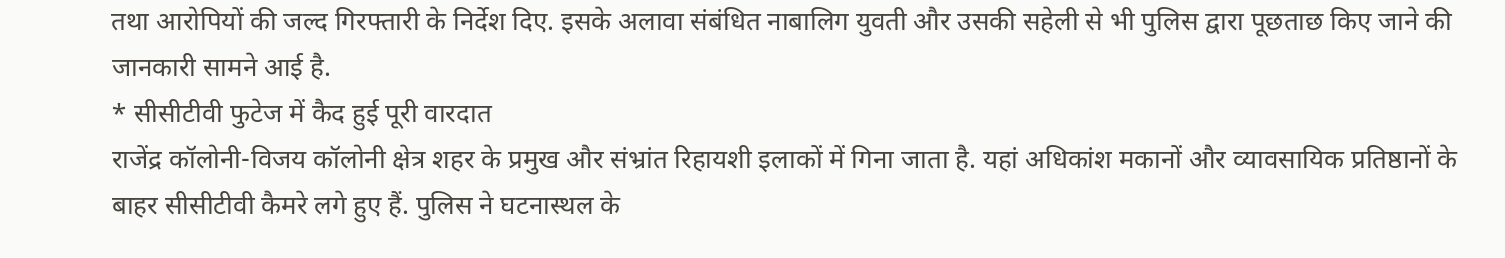तथा आरोपियों की जल्द गिरफ्तारी के निर्देश दिए. इसके अलावा संबंधित नाबालिग युवती और उसकी सहेली से भी पुलिस द्वारा पूछताछ किए जाने की जानकारी सामने आई है.
* सीसीटीवी फुटेज में कैद हुई पूरी वारदात
राजेंद्र कॉलोनी-विजय कॉलोनी क्षेत्र शहर के प्रमुख और संभ्रांत रिहायशी इलाकों में गिना जाता है. यहां अधिकांश मकानों और व्यावसायिक प्रतिष्ठानों के बाहर सीसीटीवी कैमरे लगे हुए हैं. पुलिस ने घटनास्थल के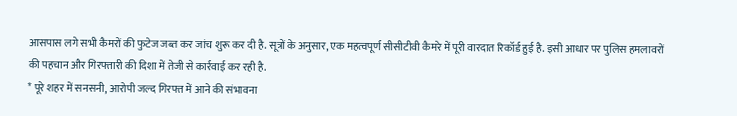आसपास लगे सभी कैमरों की फुटेज जब्त कर जांच शुरू कर दी है. सूत्रों के अनुसार, एक महत्वपूर्ण सीसीटीवी कैमरे में पूरी वारदात रिकॉर्ड हुई है. इसी आधार पर पुलिस हमलावरों की पहचान और गिरफ्तारी की दिशा में तेजी से कार्रवाई कर रही है.
* पूरे शहर में सनसनी, आरोपी जल्द गिरफ्त में आने की संभावना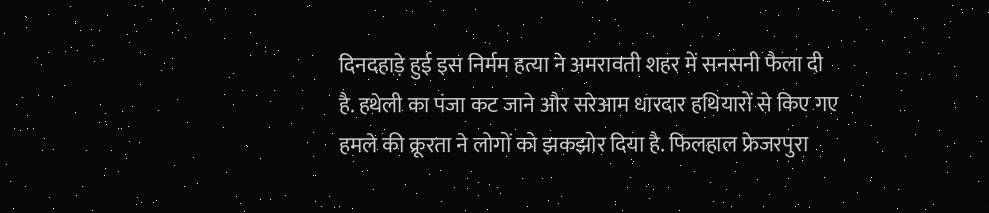दिनदहाड़े हुई इस निर्मम हत्या ने अमरावती शहर में सनसनी फैला दी है. हथेली का पंजा कट जाने और सरेआम धारदार हथियारों से किए गए हमले की क्रूरता ने लोगों को झकझोर दिया है. फिलहाल फ्रेजरपुरा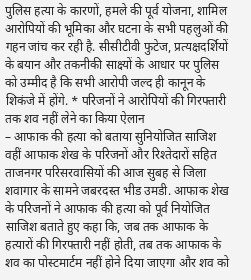पुलिस हत्या के कारणों, हमले की पूर्व योजना, शामिल आरोपियों की भूमिका और घटना के सभी पहलुओं की गहन जांच कर रही है. सीसीटीवी फुटेज, प्रत्यक्षदर्शियों के बयान और तकनीकी साक्ष्यों के आधार पर पुलिस को उम्मीद है कि सभी आरोपी जल्द ही कानून के शिकंजे में होंगे. * परिजनों ने आरोपियों की गिरफ्तारी तक शव नहीं लेने का किया ऐलान
– आफाक की हत्या को बताया सुनियोजित साजिश
वहीं आफाक शेख के परिजनों और रिश्तेदारों सहित ताजनगर परिसरवासियों की आज सुबह से जिला शवागार के सामने जबरदस्त भीड उमडी. आफाक शेख के परिजनों ने आफाक की हत्या को पूर्व नियोजित साजिश बताते हुए कहा कि, जब तक आफाक के हत्यारों की गिरफ्तारी नहीं होती, तब तक आफाक के शव का पोस्टमार्टम नहीं होने दिया जाएगा और शव को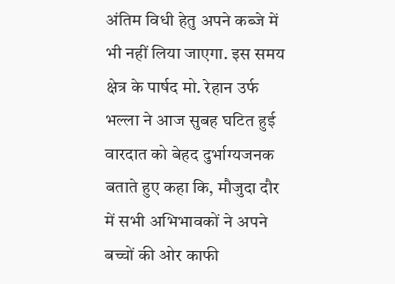अंतिम विधी हेतु अपने कब्जे में भी नहीं लिया जाएगा. इस समय क्षेत्र के पार्षद मो. रेहान उर्फ भल्ला ने आज सुबह घटित हुई वारदात को बेहद दुर्भाग्यजनक बताते हुए कहा कि, मौजुदा दौर में सभी अभिभावकों ने अपने बच्चों की ओर काफी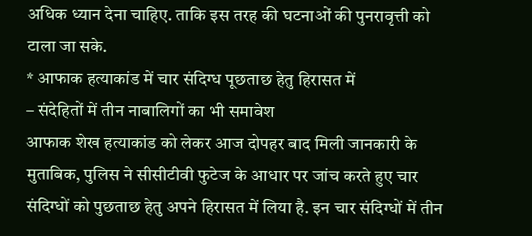अधिक ध्यान देना चाहिए. ताकि इस तरह की घटनाओं की पुनरावृत्ती को टाला जा सके.
* आफाक हत्याकांड में चार संदिग्ध पूछताछ हेतु हिरासत में
– संदेहितों में तीन नाबालिगों का भी समावेश
आफाक शेख हत्याकांड को लेकर आज दोपहर बाद मिली जानकारी के मुताबिक, पुलिस ने सीसीटीवी फुटेज के आधार पर जांच करते हुए चार संदिग्धों को पुछताछ हेतु अपने हिरासत में लिया है. इन चार संदिग्धों में तीन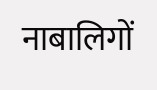नाबालिगों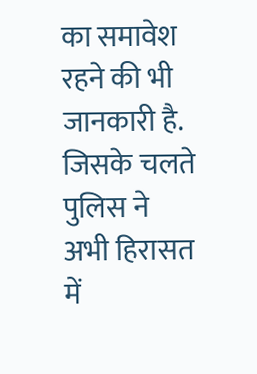का समावेश रहने की भी जानकारी है. जिसके चलते पुलिस ने अभी हिरासत में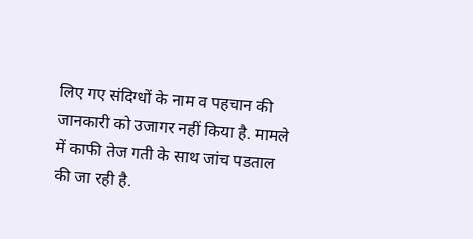लिए गए संदिग्धों के नाम व पहचान की जानकारी को उजागर नहीं किया है. मामले में काफी तेज गती के साथ जांच पडताल की जा रही है.